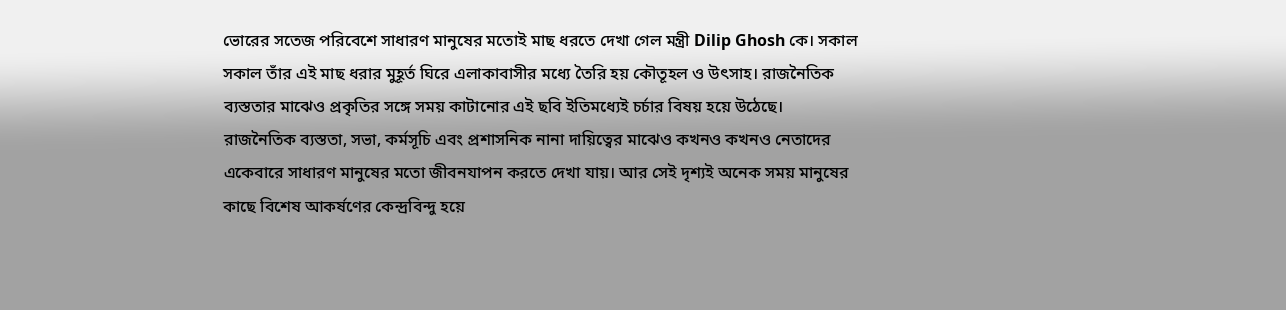ভোরের সতেজ পরিবেশে সাধারণ মানুষের মতোই মাছ ধরতে দেখা গেল মন্ত্রী Dilip Ghosh কে। সকাল সকাল তাঁর এই মাছ ধরার মুহূর্ত ঘিরে এলাকাবাসীর মধ্যে তৈরি হয় কৌতূহল ও উৎসাহ। রাজনৈতিক ব্যস্ততার মাঝেও প্রকৃতির সঙ্গে সময় কাটানোর এই ছবি ইতিমধ্যেই চর্চার বিষয় হয়ে উঠেছে।
রাজনৈতিক ব্যস্ততা, সভা, কর্মসূচি এবং প্রশাসনিক নানা দায়িত্বের মাঝেও কখনও কখনও নেতাদের একেবারে সাধারণ মানুষের মতো জীবনযাপন করতে দেখা যায়। আর সেই দৃশ্যই অনেক সময় মানুষের কাছে বিশেষ আকর্ষণের কেন্দ্রবিন্দু হয়ে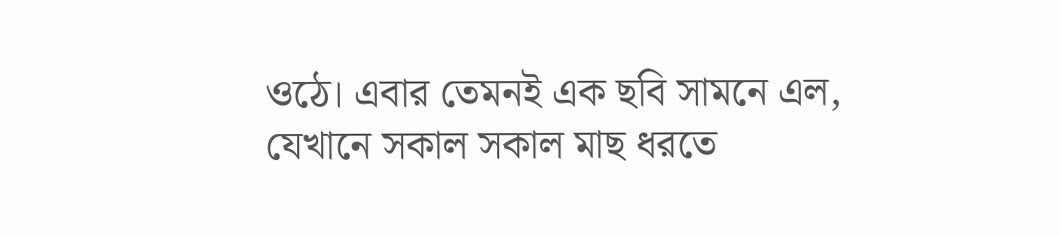ওঠে। এবার তেমনই এক ছবি সামনে এল, যেখানে সকাল সকাল মাছ ধরতে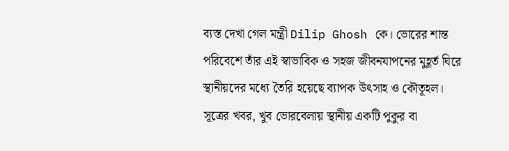ব্যস্ত দেখা গেল মন্ত্রী Dilip Ghosh কে। ভোরের শান্ত পরিবেশে তাঁর এই স্বাভাবিক ও সহজ জীবনযাপনের মুহূর্ত ঘিরে স্থানীয়দের মধ্যে তৈরি হয়েছে ব্যাপক উৎসাহ ও কৌতূহল।
সূত্রের খবর, খুব ভোরবেলায় স্থানীয় একটি পুকুর বা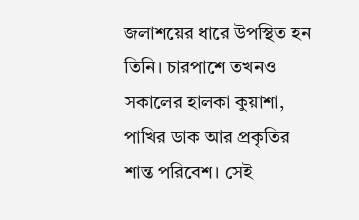জলাশয়ের ধারে উপস্থিত হন তিনি। চারপাশে তখনও সকালের হালকা কুয়াশা, পাখির ডাক আর প্রকৃতির শান্ত পরিবেশ। সেই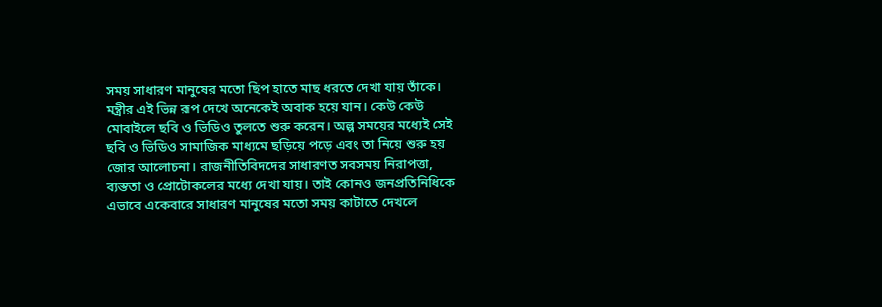সময় সাধারণ মানুষের মতো ছিপ হাতে মাছ ধরতে দেখা যায় তাঁকে। মন্ত্রীর এই ভিন্ন রূপ দেখে অনেকেই অবাক হয়ে যান। কেউ কেউ মোবাইলে ছবি ও ভিডিও তুলতে শুরু করেন। অল্প সময়ের মধ্যেই সেই ছবি ও ভিডিও সামাজিক মাধ্যমে ছড়িয়ে পড়ে এবং তা নিয়ে শুরু হয় জোর আলোচনা। রাজনীতিবিদদের সাধারণত সবসময় নিরাপত্তা, ব্যস্ততা ও প্রোটোকলের মধ্যে দেখা যায়। তাই কোনও জনপ্রতিনিধিকে এভাবে একেবারে সাধারণ মানুষের মতো সময় কাটাতে দেখলে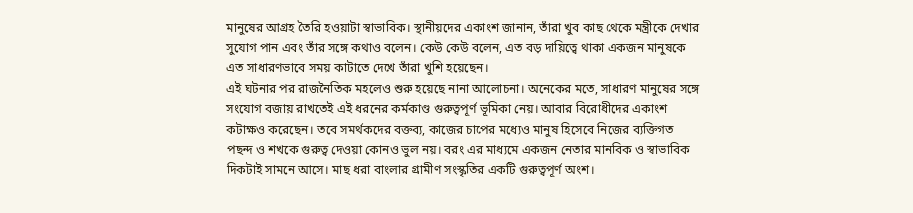মানুষের আগ্রহ তৈরি হওয়াটা স্বাভাবিক। স্থানীয়দের একাংশ জানান, তাঁরা খুব কাছ থেকে মন্ত্রীকে দেখার সুযোগ পান এবং তাঁর সঙ্গে কথাও বলেন। কেউ কেউ বলেন, এত বড় দায়িত্বে থাকা একজন মানুষকে এত সাধারণভাবে সময় কাটাতে দেখে তাঁরা খুশি হয়েছেন।
এই ঘটনার পর রাজনৈতিক মহলেও শুরু হয়েছে নানা আলোচনা। অনেকের মতে, সাধারণ মানুষের সঙ্গে সংযোগ বজায় রাখতেই এই ধরনের কর্মকাণ্ড গুরুত্বপূর্ণ ভূমিকা নেয়। আবার বিরোধীদের একাংশ কটাক্ষও করেছেন। তবে সমর্থকদের বক্তব্য, কাজের চাপের মধ্যেও মানুষ হিসেবে নিজের ব্যক্তিগত পছন্দ ও শখকে গুরুত্ব দেওয়া কোনও ভুল নয়। বরং এর মাধ্যমে একজন নেতার মানবিক ও স্বাভাবিক দিকটাই সামনে আসে। মাছ ধরা বাংলার গ্রামীণ সংস্কৃতির একটি গুরুত্বপূর্ণ অংশ।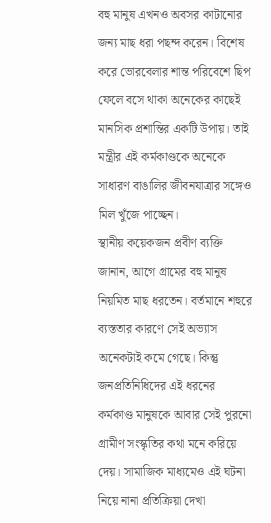বহু মানুষ এখনও অবসর কাটানোর জন্য মাছ ধরা পছন্দ করেন। বিশেষ করে ভোরবেলার শান্ত পরিবেশে ছিপ ফেলে বসে থাকা অনেকের কাছেই মানসিক প্রশান্তির একটি উপায়। তাই মন্ত্রীর এই কর্মকাণ্ডকে অনেকে সাধারণ বাঙালির জীবনযাত্রার সঙ্গেও মিল খুঁজে পাচ্ছেন।
স্থানীয় কয়েকজন প্রবীণ ব্যক্তি জানান, আগে গ্রামের বহু মানুষ নিয়মিত মাছ ধরতেন। বর্তমানে শহুরে ব্যস্ততার কারণে সেই অভ্যাস অনেকটাই কমে গেছে। কিন্তু জনপ্রতিনিধিদের এই ধরনের কর্মকাণ্ড মানুষকে আবার সেই পুরনো গ্রামীণ সংস্কৃতির কথা মনে করিয়ে দেয়। সামাজিক মাধ্যমেও এই ঘটনা নিয়ে নানা প্রতিক্রিয়া দেখা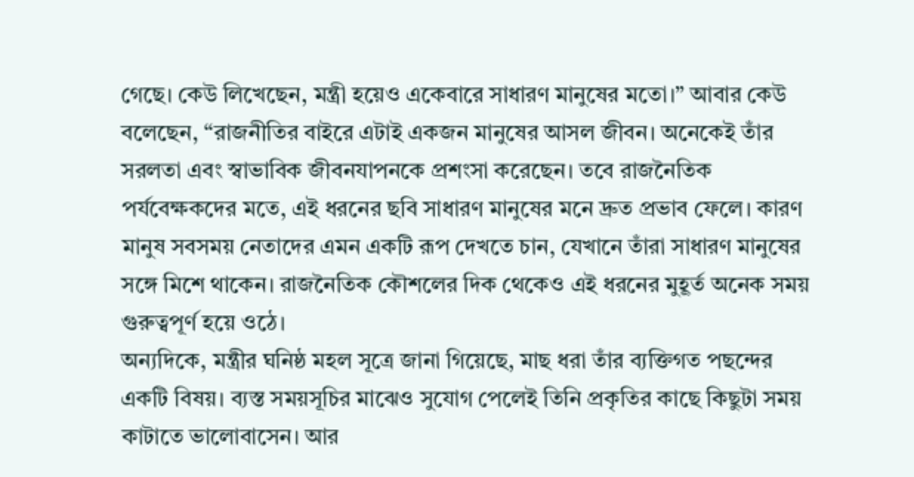গেছে। কেউ লিখেছেন, মন্ত্রী হয়েও একেবারে সাধারণ মানুষের মতো।” আবার কেউ বলেছেন, “রাজনীতির বাইরে এটাই একজন মানুষের আসল জীবন। অনেকেই তাঁর সরলতা এবং স্বাভাবিক জীবনযাপনকে প্রশংসা করেছেন। তবে রাজনৈতিক পর্যবেক্ষকদের মতে, এই ধরনের ছবি সাধারণ মানুষের মনে দ্রুত প্রভাব ফেলে। কারণ মানুষ সবসময় নেতাদের এমন একটি রূপ দেখতে চান, যেখানে তাঁরা সাধারণ মানুষের সঙ্গে মিশে থাকেন। রাজনৈতিক কৌশলের দিক থেকেও এই ধরনের মুহূর্ত অনেক সময় গুরুত্বপূর্ণ হয়ে ওঠে।
অন্যদিকে, মন্ত্রীর ঘনিষ্ঠ মহল সূত্রে জানা গিয়েছে, মাছ ধরা তাঁর ব্যক্তিগত পছন্দের একটি বিষয়। ব্যস্ত সময়সূচির মাঝেও সুযোগ পেলেই তিনি প্রকৃতির কাছে কিছুটা সময় কাটাতে ভালোবাসেন। আর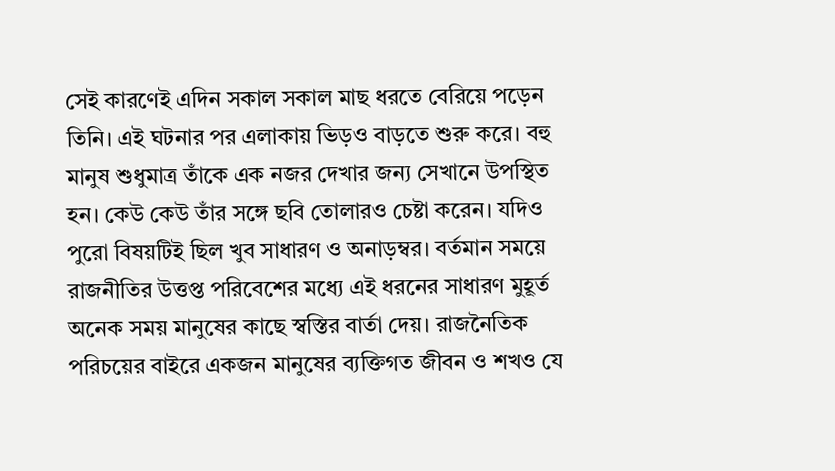সেই কারণেই এদিন সকাল সকাল মাছ ধরতে বেরিয়ে পড়েন তিনি। এই ঘটনার পর এলাকায় ভিড়ও বাড়তে শুরু করে। বহু মানুষ শুধুমাত্র তাঁকে এক নজর দেখার জন্য সেখানে উপস্থিত হন। কেউ কেউ তাঁর সঙ্গে ছবি তোলারও চেষ্টা করেন। যদিও পুরো বিষয়টিই ছিল খুব সাধারণ ও অনাড়ম্বর। বর্তমান সময়ে রাজনীতির উত্তপ্ত পরিবেশের মধ্যে এই ধরনের সাধারণ মুহূর্ত অনেক সময় মানুষের কাছে স্বস্তির বার্তা দেয়। রাজনৈতিক পরিচয়ের বাইরে একজন মানুষের ব্যক্তিগত জীবন ও শখও যে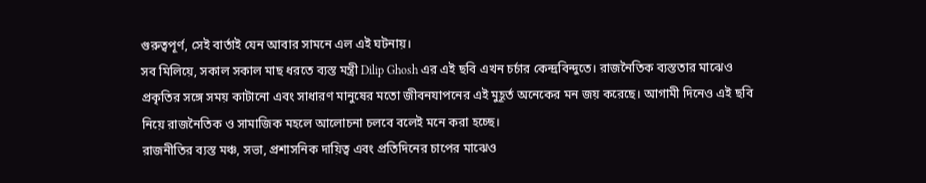গুরুত্বপূর্ণ, সেই বার্তাই যেন আবার সামনে এল এই ঘটনায়।
সব মিলিয়ে, সকাল সকাল মাছ ধরতে ব্যস্ত মন্ত্রী Dilip Ghosh এর এই ছবি এখন চর্চার কেন্দ্রবিন্দুতে। রাজনৈতিক ব্যস্ততার মাঝেও প্রকৃতির সঙ্গে সময় কাটানো এবং সাধারণ মানুষের মতো জীবনযাপনের এই মুহূর্ত অনেকের মন জয় করেছে। আগামী দিনেও এই ছবি নিয়ে রাজনৈতিক ও সামাজিক মহলে আলোচনা চলবে বলেই মনে করা হচ্ছে।
রাজনীতির ব্যস্ত মঞ্চ, সভা, প্রশাসনিক দায়িত্ব এবং প্রতিদিনের চাপের মাঝেও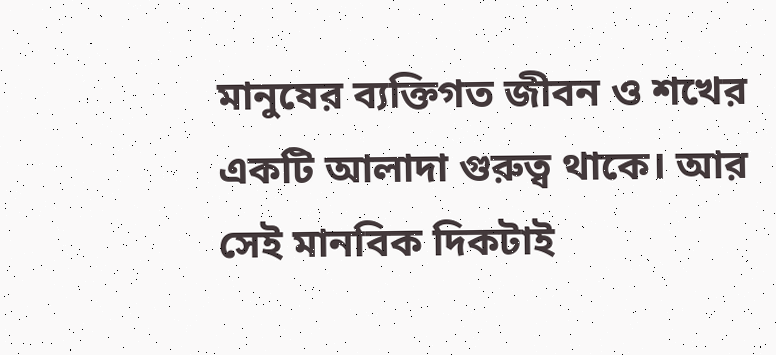মানুষের ব্যক্তিগত জীবন ও শখের একটি আলাদা গুরুত্ব থাকে। আর সেই মানবিক দিকটাই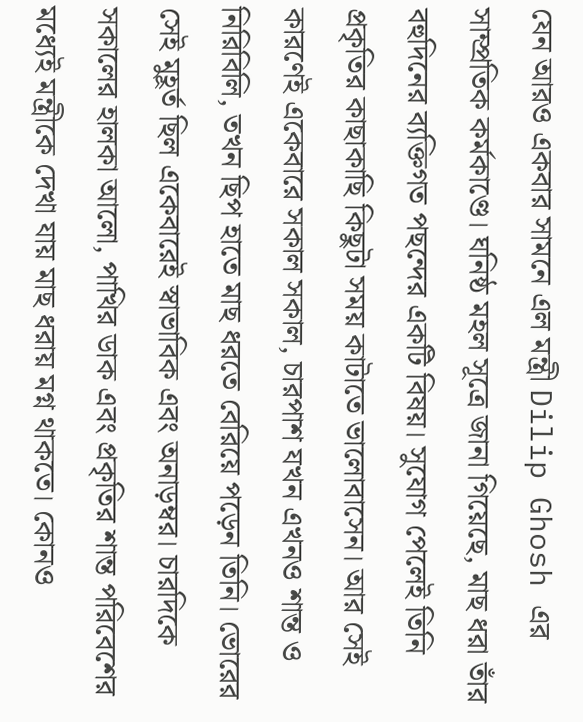যেন আরও একবার সামনে এল মন্ত্রী Dilip Ghosh এর সাম্প্রতিক কর্মকাণ্ডে। ঘনিষ্ঠ মহল সূত্রে জানা গিয়েছে, মাছ ধরা তাঁর বহুদিনের ব্যক্তিগত পছন্দের একটি বিষয়। সুযোগ পেলেই তিনি প্রকৃতির কাছাকাছি কিছুটা সময় কাটাতে ভালোবাসেন। আর সেই কারণেই একেবারে সকাল সকাল, চারপাশ যখন এখনও শান্ত ও নিরিবিলি, তখন ছিপ হাতে মাছ ধরতে বেরিয়ে পড়েন তিনি। ভোরের সেই মুহূর্ত ছিল একেবারেই স্বাভাবিক এবং অনাড়ম্বর। চারদিকে সকালের হালকা আলো, পাখির ডাক এবং প্রকৃতির শান্ত পরিবেশের মধ্যেই মন্ত্রীকে দেখা যায় মাছ ধরায় মগ্ন থাকতে। কোনও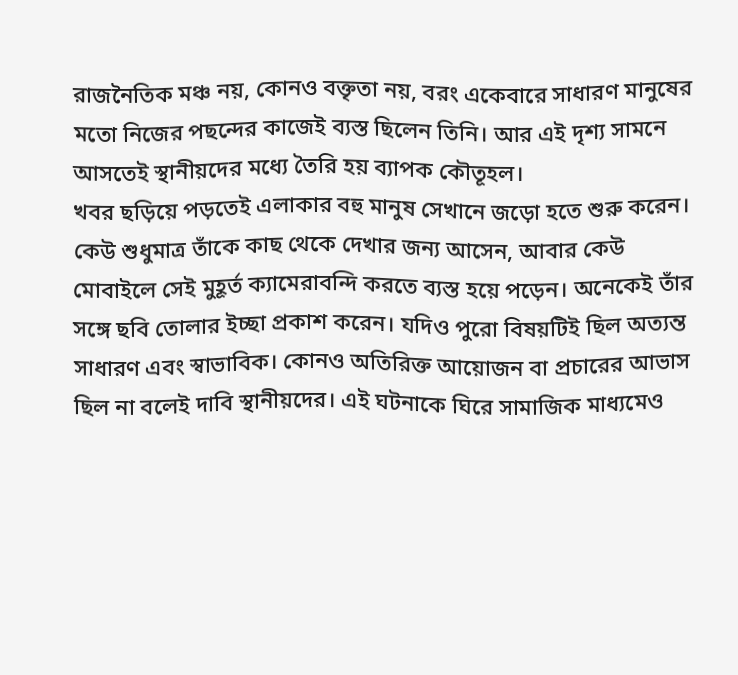রাজনৈতিক মঞ্চ নয়, কোনও বক্তৃতা নয়, বরং একেবারে সাধারণ মানুষের মতো নিজের পছন্দের কাজেই ব্যস্ত ছিলেন তিনি। আর এই দৃশ্য সামনে আসতেই স্থানীয়দের মধ্যে তৈরি হয় ব্যাপক কৌতূহল।
খবর ছড়িয়ে পড়তেই এলাকার বহু মানুষ সেখানে জড়ো হতে শুরু করেন। কেউ শুধুমাত্র তাঁকে কাছ থেকে দেখার জন্য আসেন, আবার কেউ মোবাইলে সেই মুহূর্ত ক্যামেরাবন্দি করতে ব্যস্ত হয়ে পড়েন। অনেকেই তাঁর সঙ্গে ছবি তোলার ইচ্ছা প্রকাশ করেন। যদিও পুরো বিষয়টিই ছিল অত্যন্ত সাধারণ এবং স্বাভাবিক। কোনও অতিরিক্ত আয়োজন বা প্রচারের আভাস ছিল না বলেই দাবি স্থানীয়দের। এই ঘটনাকে ঘিরে সামাজিক মাধ্যমেও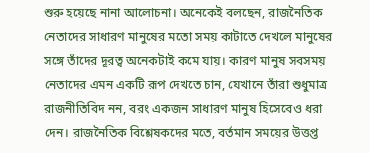শুরু হয়েছে নানা আলোচনা। অনেকেই বলছেন, রাজনৈতিক নেতাদের সাধারণ মানুষের মতো সময় কাটাতে দেখলে মানুষের সঙ্গে তাঁদের দূরত্ব অনেকটাই কমে যায়। কারণ মানুষ সবসময় নেতাদের এমন একটি রূপ দেখতে চান, যেখানে তাঁরা শুধুমাত্র রাজনীতিবিদ নন, বরং একজন সাধারণ মানুষ হিসেবেও ধরা দেন। রাজনৈতিক বিশ্লেষকদের মতে, বর্তমান সময়ের উত্তপ্ত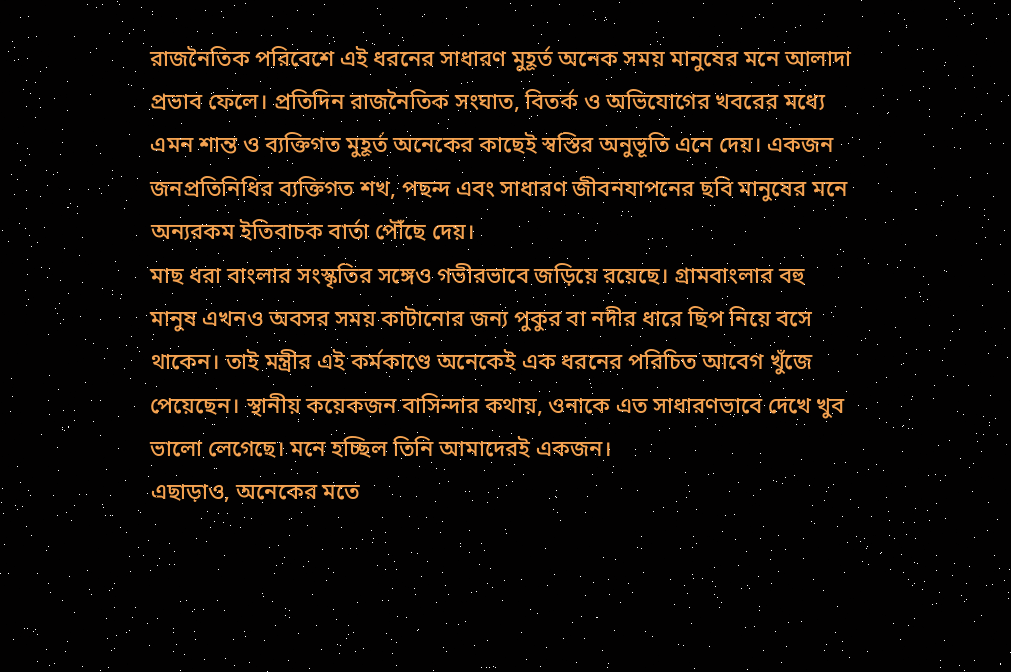রাজনৈতিক পরিবেশে এই ধরনের সাধারণ মুহূর্ত অনেক সময় মানুষের মনে আলাদা প্রভাব ফেলে। প্রতিদিন রাজনৈতিক সংঘাত, বিতর্ক ও অভিযোগের খবরের মধ্যে এমন শান্ত ও ব্যক্তিগত মুহূর্ত অনেকের কাছেই স্বস্তির অনুভূতি এনে দেয়। একজন জনপ্রতিনিধির ব্যক্তিগত শখ, পছন্দ এবং সাধারণ জীবনযাপনের ছবি মানুষের মনে অন্যরকম ইতিবাচক বার্তা পৌঁছে দেয়।
মাছ ধরা বাংলার সংস্কৃতির সঙ্গেও গভীরভাবে জড়িয়ে রয়েছে। গ্রামবাংলার বহু মানুষ এখনও অবসর সময় কাটানোর জন্য পুকুর বা নদীর ধারে ছিপ নিয়ে বসে থাকেন। তাই মন্ত্রীর এই কর্মকাণ্ডে অনেকেই এক ধরনের পরিচিত আবেগ খুঁজে পেয়েছেন। স্থানীয় কয়েকজন বাসিন্দার কথায়, ওনাকে এত সাধারণভাবে দেখে খুব ভালো লেগেছে। মনে হচ্ছিল তিনি আমাদেরই একজন।
এছাড়াও, অনেকের মতে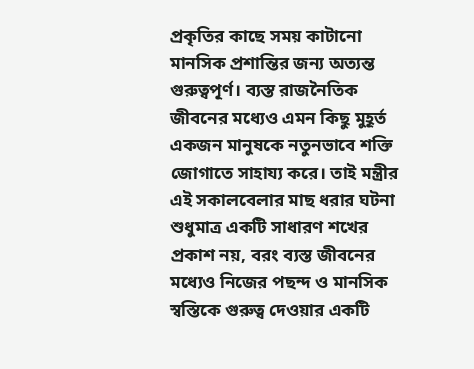প্রকৃতির কাছে সময় কাটানো মানসিক প্রশান্তির জন্য অত্যন্ত গুরুত্বপূর্ণ। ব্যস্ত রাজনৈতিক জীবনের মধ্যেও এমন কিছু মুহূর্ত একজন মানুষকে নতুনভাবে শক্তি জোগাতে সাহায্য করে। তাই মন্ত্রীর এই সকালবেলার মাছ ধরার ঘটনা শুধুমাত্র একটি সাধারণ শখের প্রকাশ নয়, বরং ব্যস্ত জীবনের মধ্যেও নিজের পছন্দ ও মানসিক স্বস্তিকে গুরুত্ব দেওয়ার একটি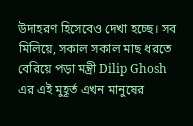উদাহরণ হিসেবেও দেখা হচ্ছে। সব মিলিয়ে, সকাল সকাল মাছ ধরতে বেরিয়ে পড়া মন্ত্রী Dilip Ghosh এর এই মুহূর্ত এখন মানুষের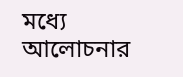মধ্যে আলোচনার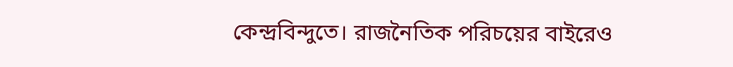কেন্দ্রবিন্দুতে। রাজনৈতিক পরিচয়ের বাইরেও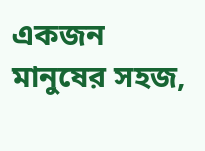একজন মানুষের সহজ,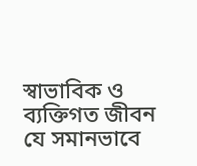স্বাভাবিক ও ব্যক্তিগত জীবন যে সমানভাবে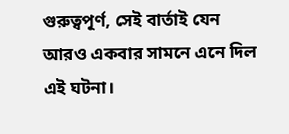গুরুত্বপূর্ণ, সেই বার্তাই যেন আরও একবার সামনে এনে দিল এই ঘটনা।